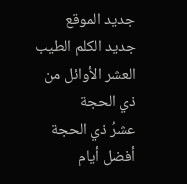جديد الموقع
جديد الكلم الطيب
العشر الأوائل من ذي الحجة
عشرُ ذي الحجة أفضل أيام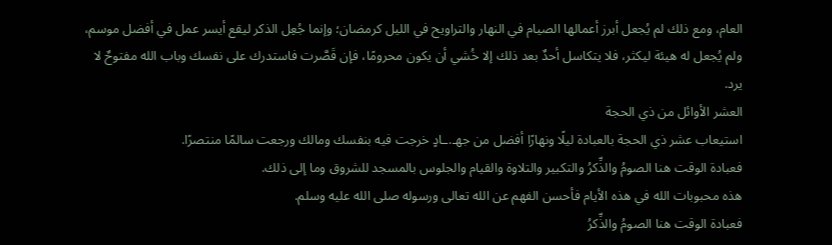العام، ومع ذلك لم يُجعل أبرز أعمالها الصيام في النهار والتراويح في الليل كرمضان؛ وإنما جُعِل الذكر ليقع أيسر عمل في أفضل موسم، ولم يُجعل له هيئة ليكثر، فلا يتكاسل أحدٌ بعد ذلك إلا خُشي أن يكون محرومًا، فإن قَصَّرت فاستدرك على نفسك وباب الله مفتوحٌ لا يرد.
العشر الأوائل من ذي الحجة
استيعاب عشر ذي الحجة بالعبادة ليلًا ونهارًا أفضل من جهـ.ـادٍ خرجت فيه بنفسك ومالك ورجعت سالمًا منتصرًا.
فعبادة الوقت هنا الصومُ والذِّكرُ والتكبير والتلاوة والقيام والجلوس بالمسجد للشروق وما إلى ذلك.
هذه محبوبات الله في هذه الأيام فأحسن الفهم عن الله تعالى ورسوله صلى الله عليه وسلم.
فعبادة الوقت هنا الصومُ والذِّكرُ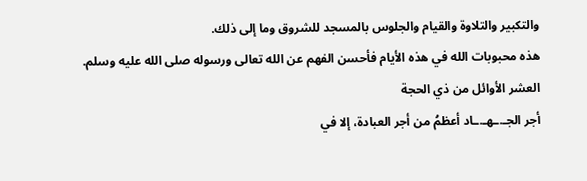والتكبير والتلاوة والقيام والجلوس بالمسجد للشروق وما إلى ذلك.
هذه محبوبات الله في هذه الأيام فأحسن الفهم عن الله تعالى ورسوله صلى الله عليه وسلم.
العشر الأوائل من ذي الحجة
أجر الجـ.ـهـ.ـاد أعظمُ من أجر العبادة، إلا في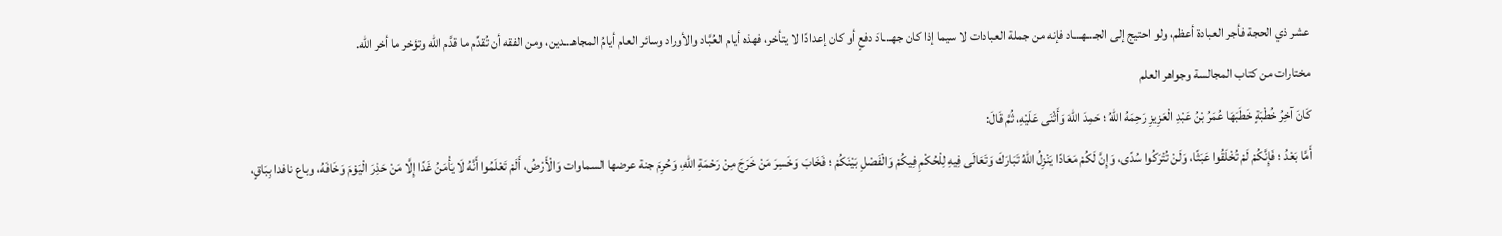عشر ذي الحجة فأجر العبادة أعظم، ولو احتيج إلى الجـ.ـهـ.ـاد فإنه من جملة العبادات لا سيما إذا كان جهـ.ـادَ دفعٍ أو كان إعدادًا لا يتأخر، فهذه أيام العُبَّاد والأوراد وسائر العام أيامُ المجاهـ.ـدين، ومن الفقه أن تُقدِّم ما قدَّم الله وتؤخر ما أخر الله.
مختارات من كتاب المجالسة وجواهر العلم
كَانَ آخِرُ خُطْبَةٍ خَطَبَهَا عُمَرُ بْنُ عَبْدِ الْعَزِيزِ رَحِمَهُ اللهُ ؛ حَمِدَ اللهَ وَأَثْنَى عَلَيْهِ، ثُمَّ قَالَ:
أَمَّا بَعْدُ ؛ فَإِنَّكُمْ لَمْ تُخْلَقُوا عَبَثًا، وَلَنْ تُتْرَكُوا سُدًى، وَإِنَّ لَكُمْ مَعَادًا يَنْزِلُ اللهُ تَبَارَكَ وَتَعَالَى فِيهِ لِلْحُكْمِ فِيكُمْ وَالْفَصْلِ بَيْنَكُمْ ؛ فَخَابَ وَخَسِرَ مَنْ خَرَجَ مِنْ رَحْمَةِ اللهِ، وَحُرِمَ جنة عرضها السماوات وَالْأَرْضُ، أَلَمْ تَعْلَمُوا أَنَّهُ لَا يَأْمَنُ غَدًا إِلَّا مَنْ حَذِرَ الْيَوْمَ وَخَافَهُ، وباع نافدا بِبَاقٍ،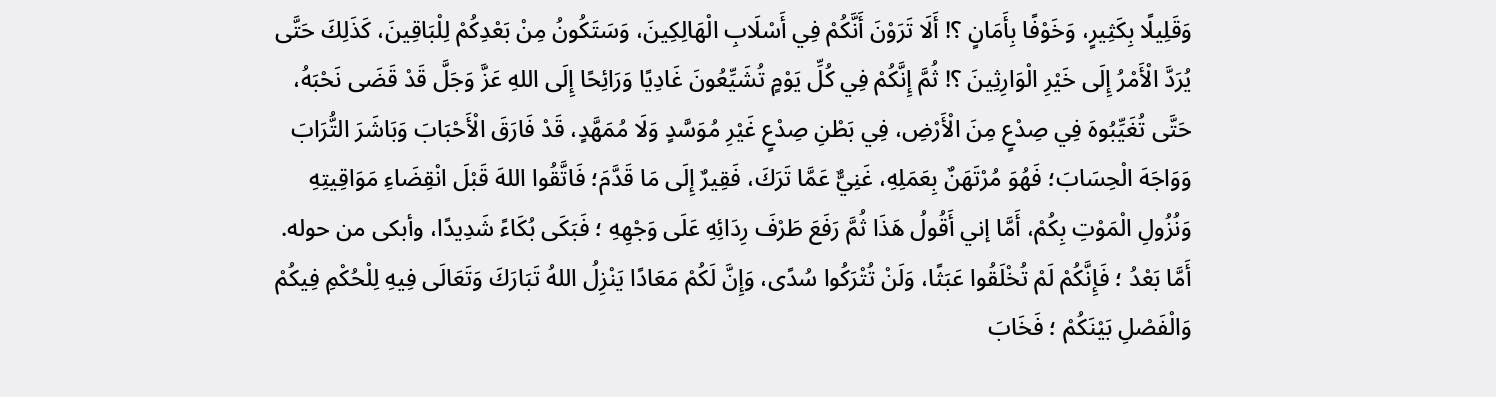وَقَلِيلًا بِكَثِيرٍ، وَخَوْفًا بِأَمَانٍ ؟! أَلَا تَرَوْنَ أَنَّكُمْ فِي أَسْلَابِ الْهَالِكِينَ، وَسَتَكُونُ مِنْ بَعْدِكُمْ لِلْبَاقِينَ، كَذَلِكَ حَتَّى يُرَدَّ الْأَمْرُ إِلَى خَيْرِ الْوَارِثِينَ ؟! ثُمَّ إِنَّكُمْ فِي كُلِّ يَوْمٍ تُشَيِّعُونَ غَادِيًا وَرَائِحًا إِلَى اللهِ عَزَّ وَجَلَّ قَدْ قَضَى نَحْبَهُ، حَتَّى تُغَيِّبُوهَ فِي صِدْعٍ مِنَ الْأَرْضِ، فِي بَطْنِ صِدْعٍ غَيْرِ مُوَسَّدٍ وَلَا مُمَهَّدٍ، قَدْ فَارَقَ الْأَحْبَابَ وَبَاشَرَ التُّرَابَ وَوَاجَهَ الْحِسَابَ؛ فَهُوَ مُرْتَهَنٌ بِعَمَلِهِ، غَنِيٌّ عَمَّا تَرَكَ، فَقِيرٌ إِلَى مَا قَدَّمَ؛ فَاتَّقُوا اللهَ قَبْلَ انْقِضَاءِ مَوَاقِيتِهِ وَنُزُولِ الْمَوْتِ بِكُمْ، أَمَّا إني أَقُولُ هَذَا ثُمَّ رَفَعَ طَرْفَ رِدَائِهِ عَلَى وَجْهِهِ ؛ فَبَكَى بُكَاءً شَدِيدًا، وأبكى من حوله.
أَمَّا بَعْدُ ؛ فَإِنَّكُمْ لَمْ تُخْلَقُوا عَبَثًا، وَلَنْ تُتْرَكُوا سُدًى، وَإِنَّ لَكُمْ مَعَادًا يَنْزِلُ اللهُ تَبَارَكَ وَتَعَالَى فِيهِ لِلْحُكْمِ فِيكُمْ وَالْفَصْلِ بَيْنَكُمْ ؛ فَخَابَ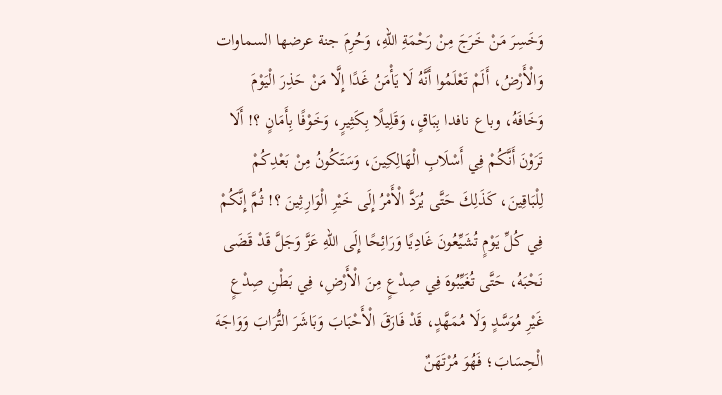وَخَسِرَ مَنْ خَرَجَ مِنْ رَحْمَةِ اللهِ، وَحُرِمَ جنة عرضها السماوات وَالْأَرْضُ، أَلَمْ تَعْلَمُوا أَنَّهُ لَا يَأْمَنُ غَدًا إِلَّا مَنْ حَذِرَ الْيَوْمَ وَخَافَهُ، وباع نافدا بِبَاقٍ، وَقَلِيلًا بِكَثِيرٍ، وَخَوْفًا بِأَمَانٍ ؟! أَلَا تَرَوْنَ أَنَّكُمْ فِي أَسْلَابِ الْهَالِكِينَ، وَسَتَكُونُ مِنْ بَعْدِكُمْ لِلْبَاقِينَ، كَذَلِكَ حَتَّى يُرَدَّ الْأَمْرُ إِلَى خَيْرِ الْوَارِثِينَ ؟! ثُمَّ إِنَّكُمْ فِي كُلِّ يَوْمٍ تُشَيِّعُونَ غَادِيًا وَرَائِحًا إِلَى اللهِ عَزَّ وَجَلَّ قَدْ قَضَى نَحْبَهُ، حَتَّى تُغَيِّبُوهَ فِي صِدْعٍ مِنَ الْأَرْضِ، فِي بَطْنِ صِدْعٍ غَيْرِ مُوَسَّدٍ وَلَا مُمَهَّدٍ، قَدْ فَارَقَ الْأَحْبَابَ وَبَاشَرَ التُّرَابَ وَوَاجَهَ الْحِسَابَ؛ فَهُوَ مُرْتَهَنٌ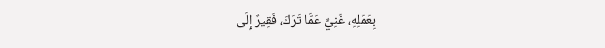بِعَمَلِهِ، غَنِيٌّ عَمَّا تَرَكَ، فَقِيرٌ إِلَى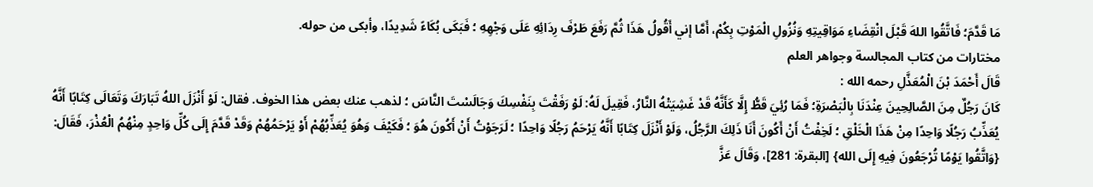مَا قَدَّمَ؛ فَاتَّقُوا اللهَ قَبْلَ انْقِضَاءِ مَوَاقِيتِهِ وَنُزُولِ الْمَوْتِ بِكُمْ، أَمَّا إني أَقُولُ هَذَا ثُمَّ رَفَعَ طَرْفَ رِدَائِهِ عَلَى وَجْهِهِ ؛ فَبَكَى بُكَاءً شَدِيدًا، وأبكى من حوله.
مختارات من كتاب المجالسة وجواهر العلم
قَالَ أَحْمَدَ بْنَ الْمُعَذَّلِ رحمه الله :
كَانَ رَجُلٌ مِنَ الصَّالِحِينَ عِنْدَنَا بِالْبَصْرَةِ؛ فَمَا رُئِيَ قَطُّ إِلَّا كَأَنَّهُ قَدْ غَشِيَتْهُ النَّارُ، فَقِيلَ لَهُ: لَوْ رَفَقْتَ بِنَفْسِكَ وَجَالَسْتَ النَّاسَ ؛ لذهب عنك بعض هذا الخوف. فقال: لَوْ أَنْزَلَ اللهُ تَبَارَكَ وَتَعَالَى كِتَابًا أَنَّهُ يُعَذِّبُ رَجُلًا وَاحِدًا مِنْ هَذَا الْخَلْقِ ؛ لَخِفْتُ أَنْ أَكُونَ أَنَا ذَلِكَ الرَّجُلُ، وَلَوْ أَنْزَلَ كِتَابًا أَنَّهُ يَرْحَمُ رَجُلًا وَاحِدًا ؛ لَرَجَوْتُ أَنْ أَكُونَ هُوَ ؛ فَكَيْفَ وَهُوَ يُعَذِّبُهُمْ أَوْ يَرْحَمُهُمْ وَقَدْ قَدَّمَ إِلَى كُلِّ وَاحِدٍ مِنْهُمُ الْعُذْرَ، فَقَالَ: {وَاتَّقُوا يَوْمًا تُرْجَعُونَ فِيهِ إِلَى الله} [البقرة: 281]، وَقَالَ عَزَّ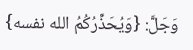وَجَلَّ: {وَيُحَذِّرُكُمُ الله نفسه}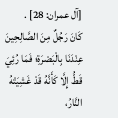[آل عمران: 28] .
كَانَ رَجُلٌ مِنَ الصَّالِحِينَ عِنْدَنَا بِالْبَصْرَةِ؛ فَمَا رُئِيَ قَطُّ إِلَّا كَأَنَّهُ قَدْ غَشِيَتْهُ النَّارُ،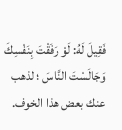فَقِيلَ لَهُ: لَوْ رَفَقْتَ بِنَفْسِكَ وَجَالَسْتَ النَّاسَ ؛ لذهب عنك بعض هذا الخوف.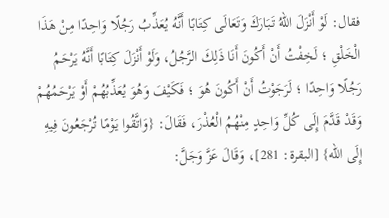فقال: لَوْ أَنْزَلَ اللهُ تَبَارَكَ وَتَعَالَى كِتَابًا أَنَّهُ يُعَذِّبُ رَجُلًا وَاحِدًا مِنْ هَذَا الْخَلْقِ ؛ لَخِفْتُ أَنْ أَكُونَ أَنَا ذَلِكَ الرَّجُلُ، وَلَوْ أَنْزَلَ كِتَابًا أَنَّهُ يَرْحَمُ رَجُلًا وَاحِدًا ؛ لَرَجَوْتُ أَنْ أَكُونَ هُوَ ؛ فَكَيْفَ وَهُوَ يُعَذِّبُهُمْ أَوْ يَرْحَمُهُمْ وَقَدْ قَدَّمَ إِلَى كُلِّ وَاحِدٍ مِنْهُمُ الْعُذْرَ، فَقَالَ: {وَاتَّقُوا يَوْمًا تُرْجَعُونَ فِيهِ إِلَى الله} [البقرة: 281]، وَقَالَ عَزَّ وَجَلَّ: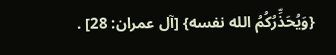{وَيُحَذِّرُكُمُ الله نفسه} [آل عمران: 28] .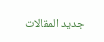جديد المقالات